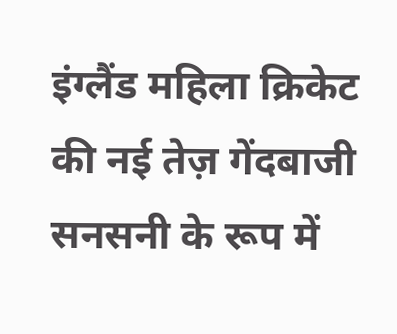इंग्लैंड महिला क्रिकेट की नई तेज़ गेंदबाजी सनसनी के रूप में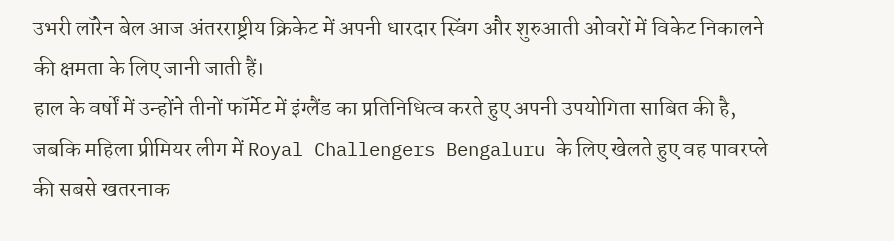उभरी लॉरेन बेल आज अंतरराष्ट्रीय क्रिकेट में अपनी धारदार स्विंग और शुरुआती ओवरों में विकेट निकालने की क्षमता के लिए जानी जाती हैं।
हाल के वर्षों में उन्होंने तीनों फॉर्मेट में इंग्लैंड का प्रतिनिधित्व करते हुए अपनी उपयोगिता साबित की है, जबकि महिला प्रीमियर लीग में Royal Challengers Bengaluru के लिए खेलते हुए वह पावरप्ले की सबसे खतरनाक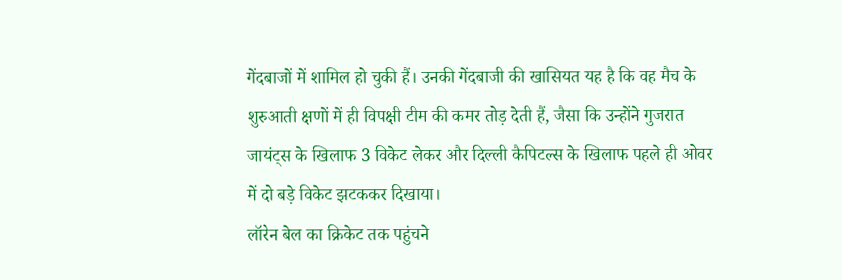गेंदबाजों में शामिल हो चुकी हैं। उनकी गेंदबाजी की खासियत यह है कि वह मैच के शुरुआती क्षणों में ही विपक्षी टीम की कमर तोड़ देती हैं, जैसा कि उन्होंने गुजरात जायंट्स के खिलाफ 3 विकेट लेकर और दिल्ली कैपिटल्स के खिलाफ पहले ही ओवर में दो बड़े विकेट झटककर दिखाया।
लॉरेन बेल का क्रिकेट तक पहुंचने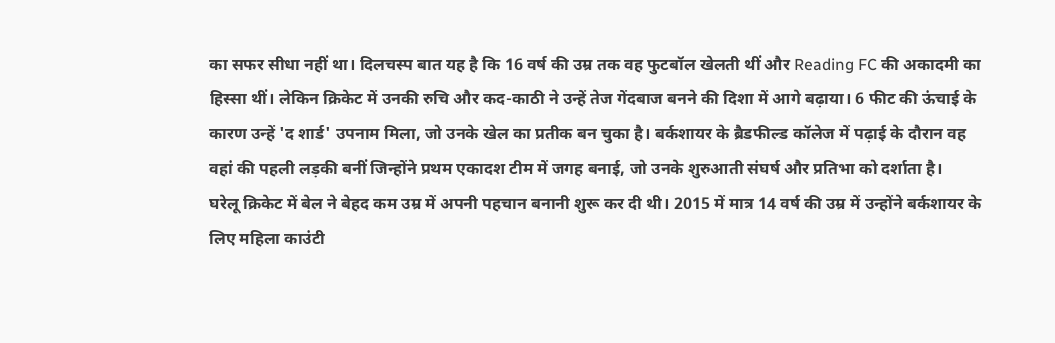का सफर सीधा नहीं था। दिलचस्प बात यह है कि 16 वर्ष की उम्र तक वह फुटबॉल खेलती थीं और Reading FC की अकादमी का हिस्सा थीं। लेकिन क्रिकेट में उनकी रुचि और कद-काठी ने उन्हें तेज गेंदबाज बनने की दिशा में आगे बढ़ाया। 6 फीट की ऊंचाई के कारण उन्हें 'द शार्ड' उपनाम मिला, जो उनके खेल का प्रतीक बन चुका है। बर्कशायर के ब्रैडफील्ड कॉलेज में पढ़ाई के दौरान वह वहां की पहली लड़की बनीं जिन्होंने प्रथम एकादश टीम में जगह बनाई, जो उनके शुरुआती संघर्ष और प्रतिभा को दर्शाता है।
घरेलू क्रिकेट में बेल ने बेहद कम उम्र में अपनी पहचान बनानी शुरू कर दी थी। 2015 में मात्र 14 वर्ष की उम्र में उन्होंने बर्कशायर के लिए महिला काउंटी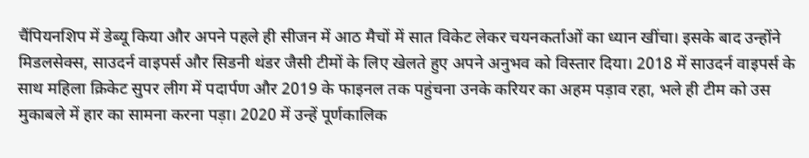चैंपियनशिप में डेब्यू किया और अपने पहले ही सीजन में आठ मैचों में सात विकेट लेकर चयनकर्ताओं का ध्यान खींचा। इसके बाद उन्होंने मिडलसेक्स, साउदर्न वाइपर्स और सिडनी थंडर जैसी टीमों के लिए खेलते हुए अपने अनुभव को विस्तार दिया। 2018 में साउदर्न वाइपर्स के साथ महिला क्रिकेट सुपर लीग में पदार्पण और 2019 के फाइनल तक पहुंचना उनके करियर का अहम पड़ाव रहा, भले ही टीम को उस मुकाबले में हार का सामना करना पड़ा। 2020 में उन्हें पूर्णकालिक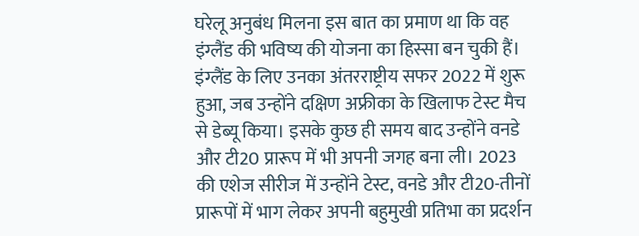घरेलू अनुबंध मिलना इस बात का प्रमाण था कि वह इंग्लैंड की भविष्य की योजना का हिस्सा बन चुकी हैं।
इंग्लैंड के लिए उनका अंतरराष्ट्रीय सफर 2022 में शुरू हुआ, जब उन्होंने दक्षिण अफ्रीका के खिलाफ टेस्ट मैच से डेब्यू किया। इसके कुछ ही समय बाद उन्होंने वनडे और टी20 प्रारूप में भी अपनी जगह बना ली। 2023 की एशेज सीरीज में उन्होंने टेस्ट, वनडे और टी20-तीनों प्रारूपों में भाग लेकर अपनी बहुमुखी प्रतिभा का प्रदर्शन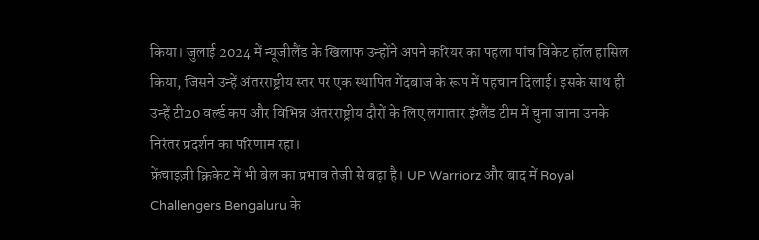किया। जुलाई 2024 में न्यूजीलैंड के खिलाफ उन्होंने अपने करियर का पहला पांच विकेट हॉल हासिल किया, जिसने उन्हें अंतरराष्ट्रीय स्तर पर एक स्थापित गेंदबाज के रूप में पहचान दिलाई। इसके साथ ही उन्हें टी20 वर्ल्ड कप और विभिन्न अंतरराष्ट्रीय दौरों के लिए लगातार इंग्लैंड टीम में चुना जाना उनके निरंतर प्रदर्शन का परिणाम रहा।
फ्रेंचाइज़ी क्रिकेट में भी बेल का प्रभाव तेजी से बढ़ा है। UP Warriorz और बाद में Royal Challengers Bengaluru के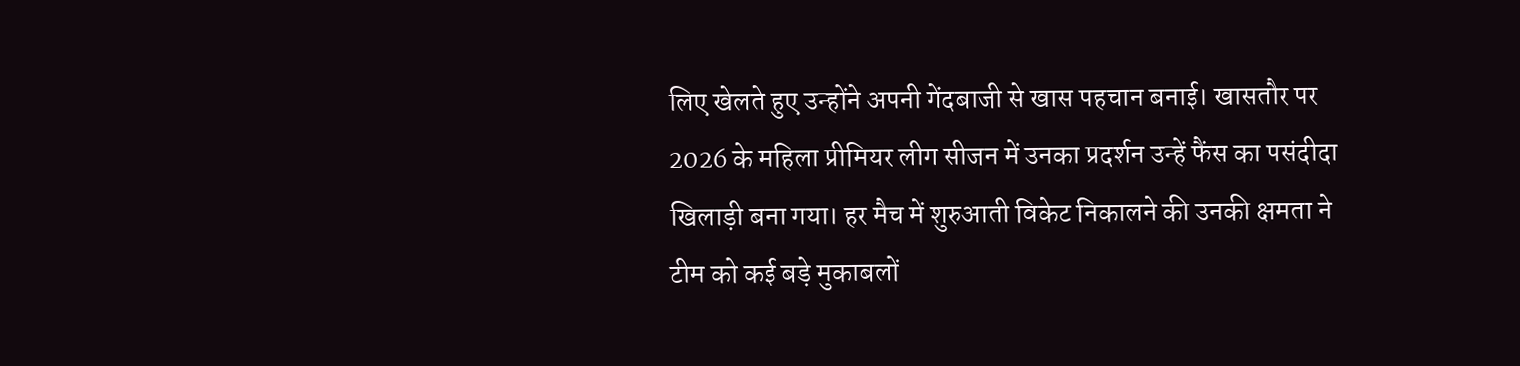लिए खेलते हुए उन्होंने अपनी गेंदबाजी से खास पहचान बनाई। खासतौर पर 2026 के महिला प्रीमियर लीग सीजन में उनका प्रदर्शन उन्हें फैंस का पसंदीदा खिलाड़ी बना गया। हर मैच में शुरुआती विकेट निकालने की उनकी क्षमता ने टीम को कई बड़े मुकाबलों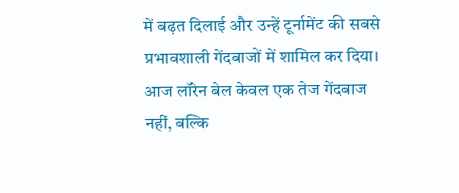में बढ़त दिलाई और उन्हें टूर्नामेंट की सबसे प्रभावशाली गेंदबाजों में शामिल कर दिया।
आज लॉरेन बेल केवल एक तेज गेंदबाज नहीं, बल्कि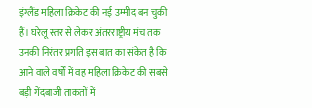इंग्लैंड महिला क्रिकेट की नई उम्मीद बन चुकी हैं। घरेलू स्तर से लेकर अंतरराष्ट्रीय मंच तक उनकी निरंतर प्रगति इस बात का संकेत है कि आने वाले वर्षों में वह महिला क्रिकेट की सबसे बड़ी गेंदबाजी ताकतों में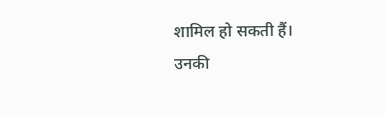शामिल हो सकती हैं। उनकी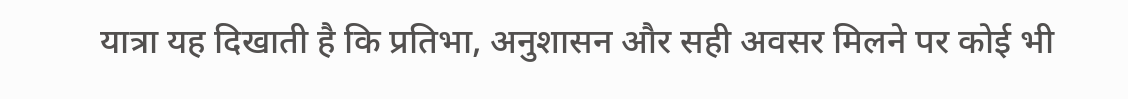यात्रा यह दिखाती है कि प्रतिभा, अनुशासन और सही अवसर मिलने पर कोई भी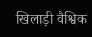खिलाड़ी वैश्विक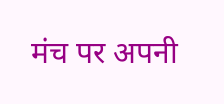मंच पर अपनी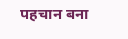पहचान बना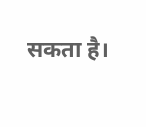सकता है।